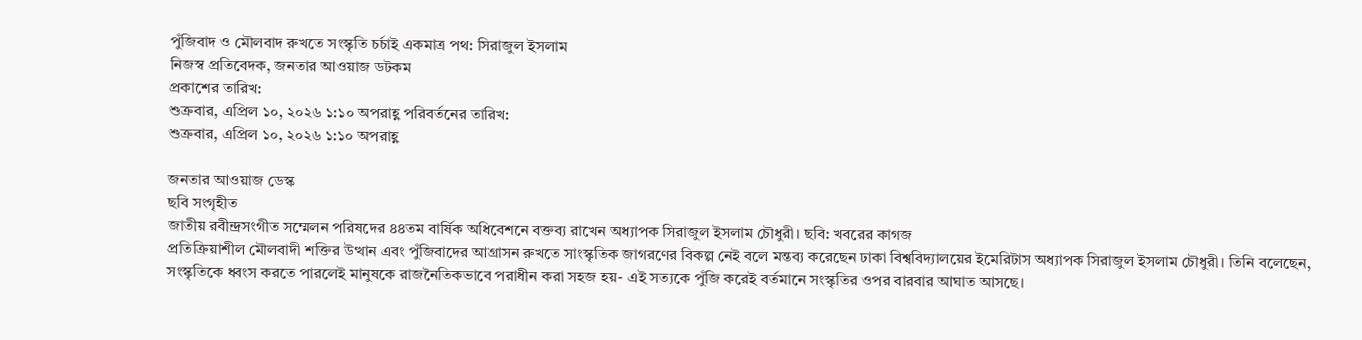পুঁজিবাদ ও মৌলবাদ রুখতে সংস্কৃতি চর্চাই একমাত্র পথ: সিরাজুল ইসলাম
নিজস্ব প্রতিবেদক, জনতার আওয়াজ ডটকম
প্রকাশের তারিখ:
শুক্রবার, এপ্রিল ১০, ২০২৬ ১:১০ অপরাহ্ণ পরিবর্তনের তারিখ:
শুক্রবার, এপ্রিল ১০, ২০২৬ ১:১০ অপরাহ্ণ

জনতার আওয়াজ ডেস্ক
ছবি সংগৃহীত
জাতীয় রবীন্দ্রসংগীত সম্মেলন পরিষদের ৪৪তম বার্ষিক অধিবেশনে বক্তব্য রাখেন অধ্যাপক সিরাজুল ইসলাম চৌধুরী। ছবি: খবরের কাগজ
প্রতিক্রিয়াশীল মৌলবাদী শক্তির উত্থান এবং পুঁজিবাদের আগ্রাসন রুখতে সাংস্কৃতিক জাগরণের বিকল্প নেই বলে মন্তব্য করেছেন ঢাকা বিশ্ববিদ্যালয়ের ইমেরিটাস অধ্যাপক সিরাজুল ইসলাম চৌধুরী। তিনি বলেছেন, সংস্কৃতিকে ধ্বংস করতে পারলেই মানুষকে রাজনৈতিকভাবে পরাধীন করা সহজ হয়- এই সত্যকে পুঁজি করেই বর্তমানে সংস্কৃতির ওপর বারবার আঘাত আসছে।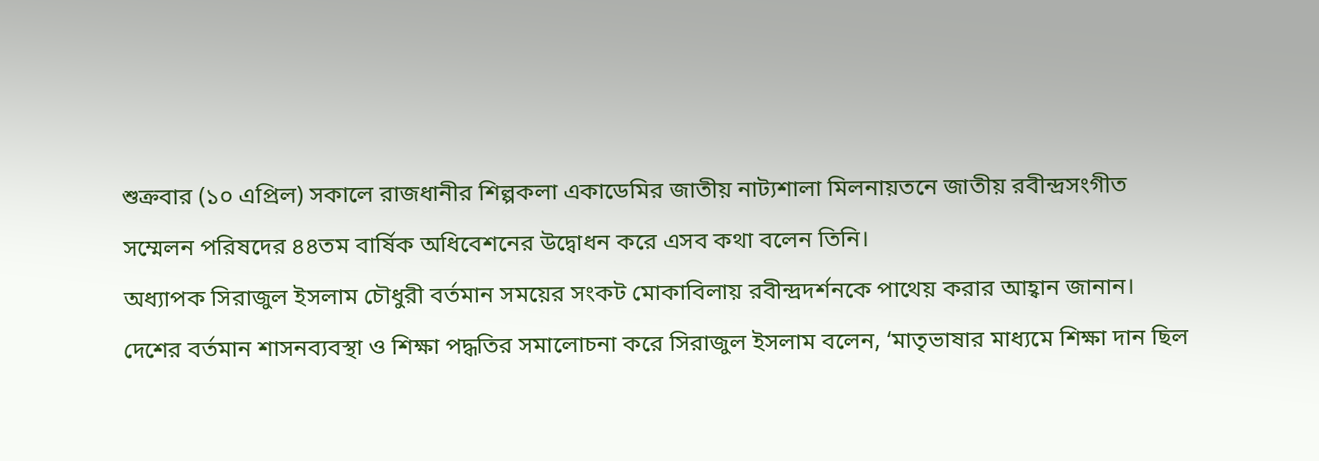শুক্রবার (১০ এপ্রিল) সকালে রাজধানীর শিল্পকলা একাডেমির জাতীয় নাট্যশালা মিলনায়তনে জাতীয় রবীন্দ্রসংগীত সম্মেলন পরিষদের ৪৪তম বার্ষিক অধিবেশনের উদ্বোধন করে এসব কথা বলেন তিনি।
অধ্যাপক সিরাজুল ইসলাম চৌধুরী বর্তমান সময়ের সংকট মোকাবিলায় রবীন্দ্রদর্শনকে পাথেয় করার আহ্বান জানান।
দেশের বর্তমান শাসনব্যবস্থা ও শিক্ষা পদ্ধতির সমালোচনা করে সিরাজুল ইসলাম বলেন, ‘মাতৃভাষার মাধ্যমে শিক্ষা দান ছিল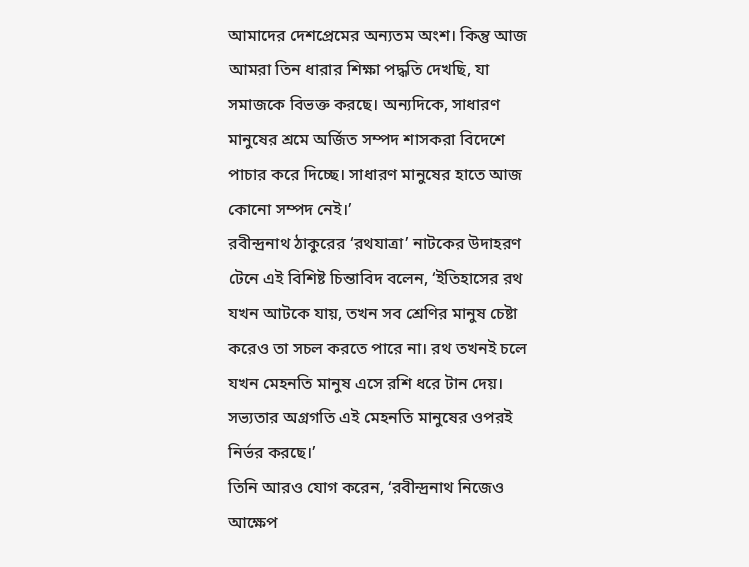আমাদের দেশপ্রেমের অন্যতম অংশ। কিন্তু আজ আমরা তিন ধারার শিক্ষা পদ্ধতি দেখছি, যা সমাজকে বিভক্ত করছে। অন্যদিকে, সাধারণ মানুষের শ্রমে অর্জিত সম্পদ শাসকরা বিদেশে পাচার করে দিচ্ছে। সাধারণ মানুষের হাতে আজ কোনো সম্পদ নেই।’
রবীন্দ্রনাথ ঠাকুরের ‘রথযাত্রা’ নাটকের উদাহরণ টেনে এই বিশিষ্ট চিন্তাবিদ বলেন, ‘ইতিহাসের রথ যখন আটকে যায়, তখন সব শ্রেণির মানুষ চেষ্টা করেও তা সচল করতে পারে না। রথ তখনই চলে যখন মেহনতি মানুষ এসে রশি ধরে টান দেয়। সভ্যতার অগ্রগতি এই মেহনতি মানুষের ওপরই নির্ভর করছে।’
তিনি আরও যোগ করেন, ‘রবীন্দ্রনাথ নিজেও আক্ষেপ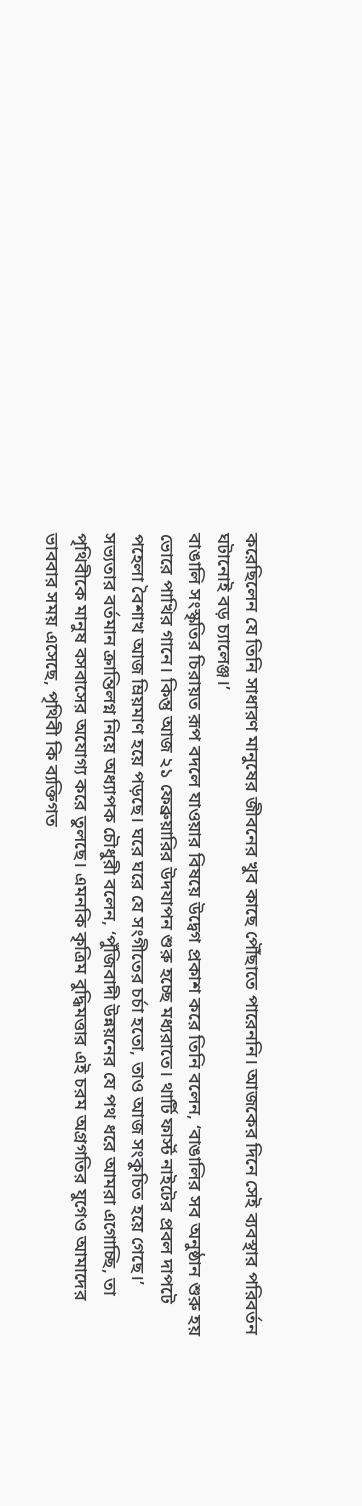করেছিলেন যে তিনি সাধারণ মানুষের জীবনের খুব কাছে পৌঁছাতে পারেননি। আজকের দিনে সেই ব্যবস্থার পরিবর্তন ঘটানোই বড় চ্যালেঞ্জ।’
বাঙালি সংস্কৃতির চিরায়ত রূপ বদলে যাওয়ার বিষয়ে উদ্বেগ প্রকাশ করে তিনি বলেন, ‘বাঙালির সব অনুষ্ঠান শুরু হয় ভোরে পাখির গানে। কিন্তু আজ ২১ ফেব্রুয়ারির উদযাপন শুরু হচ্ছে মধ্যরাতে। থার্টি ফার্স্ট নাইটের প্রবল দাপটে পহেলা বৈশাখ আজ ম্রিয়মাণ হয়ে পড়ছে। ঘরে ঘরে যে সংগীতের চর্চা হতো, তাও আজ সংকুচিত হয়ে গেছে।’
সভ্যতার বর্তমান ক্রান্তিলগ্ন নিয়ে অধ্যাপক চৌধুরী বলেন, ‘পুঁজিবাদী উন্নয়নের যে পথ ধরে আমরা এগোচ্ছি, তা পৃথিবীকে মানুষ বসবাসের অযোগ্য করে তুলছে। এমনকি কৃত্রিম বুদ্ধিমত্তার এই চরম অগ্রগতির যুগেও আমাদের ভাববার সময় এসেছে, পৃথিবী কি ব্যক্তিগত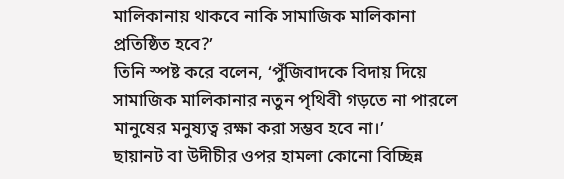মালিকানায় থাকবে নাকি সামাজিক মালিকানা প্রতিষ্ঠিত হবে?’
তিনি স্পষ্ট করে বলেন, ‘পুঁজিবাদকে বিদায় দিয়ে সামাজিক মালিকানার নতুন পৃথিবী গড়তে না পারলে মানুষের মনুষ্যত্ব রক্ষা করা সম্ভব হবে না।’
ছায়ানট বা উদীচীর ওপর হামলা কোনো বিচ্ছিন্ন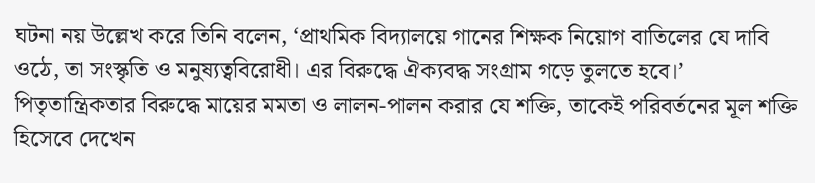ঘটনা নয় উল্লেখ করে তিনি বলেন, ‘প্রাথমিক বিদ্যালয়ে গানের শিক্ষক নিয়োগ বাতিলের যে দাবি ওঠে, তা সংস্কৃতি ও মনুষ্যত্ববিরোধী। এর বিরুদ্ধে ঐক্যবদ্ধ সংগ্রাম গড়ে তুলতে হবে।’
পিতৃতান্ত্রিকতার বিরুদ্ধে মায়ের মমতা ও লালন-পালন করার যে শক্তি, তাকেই পরিবর্তনের মূল শক্তি হিসেবে দেখেন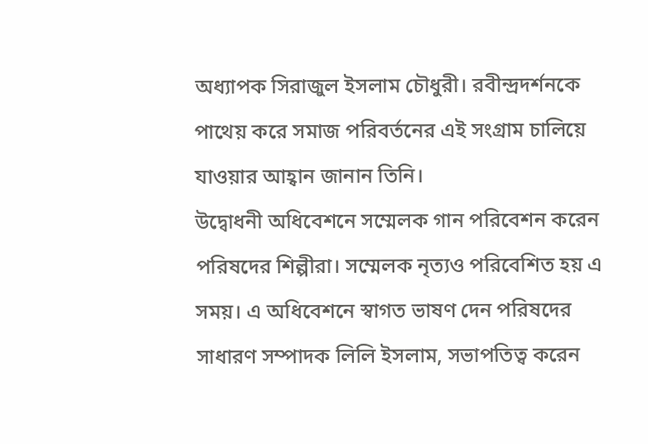অধ্যাপক সিরাজুল ইসলাম চৌধুরী। রবীন্দ্রদর্শনকে পাথেয় করে সমাজ পরিবর্তনের এই সংগ্রাম চালিয়ে যাওয়ার আহ্বান জানান তিনি।
উদ্বোধনী অধিবেশনে সম্মেলক গান পরিবেশন করেন পরিষদের শিল্পীরা। সম্মেলক নৃত্যও পরিবেশিত হয় এ সময়। এ অধিবেশনে স্বাগত ভাষণ দেন পরিষদের সাধারণ সম্পাদক লিলি ইসলাম, সভাপতিত্ব করেন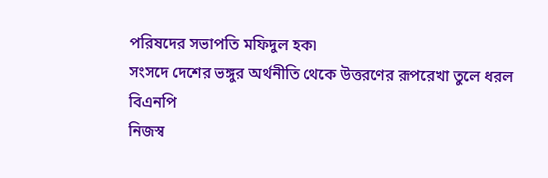পরিষদের সভাপতি মফিদুল হক৷
সংসদে দেশের ভঙ্গুর অর্থনীতি থেকে উত্তরণের রূপরেখা তুলে ধরল বিএনপি
নিজস্ব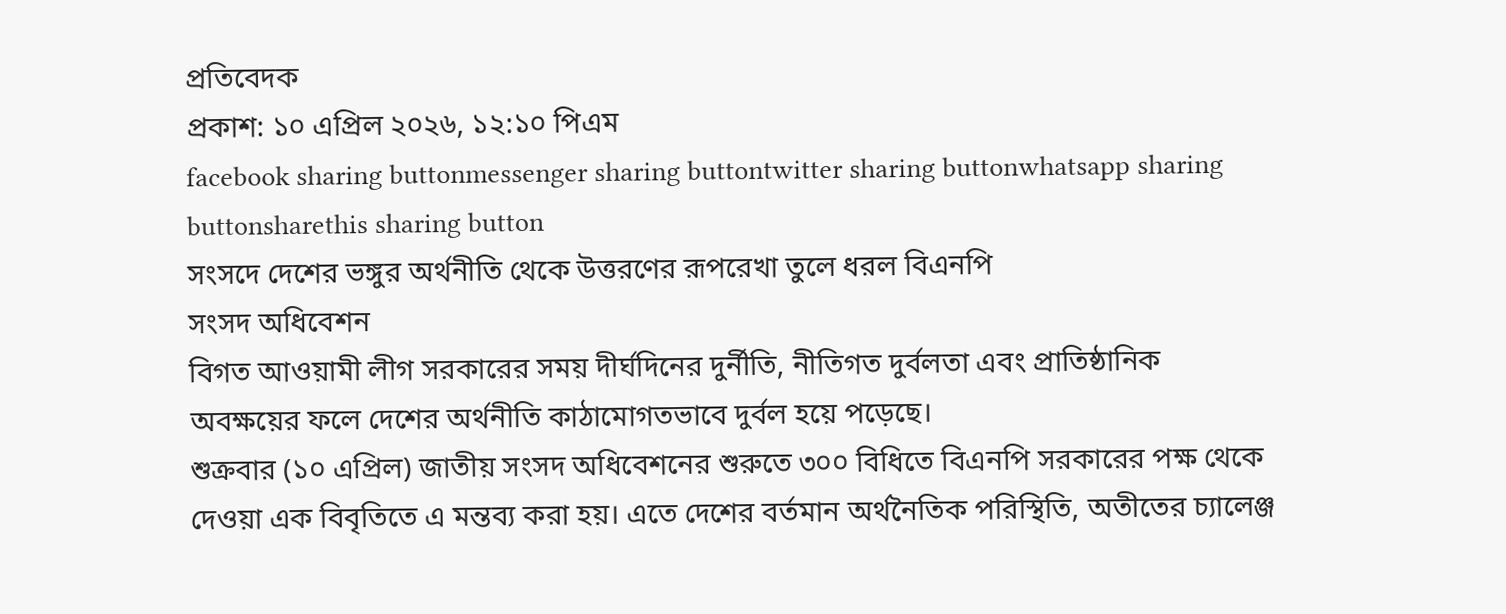প্রতিবেদক
প্রকাশ: ১০ এপ্রিল ২০২৬, ১২:১০ পিএম
facebook sharing buttonmessenger sharing buttontwitter sharing buttonwhatsapp sharing buttonsharethis sharing button
সংসদে দেশের ভঙ্গুর অর্থনীতি থেকে উত্তরণের রূপরেখা তুলে ধরল বিএনপি
সংসদ অধিবেশন
বিগত আওয়ামী লীগ সরকারের সময় দীর্ঘদিনের দুর্নীতি, নীতিগত দুর্বলতা এবং প্রাতিষ্ঠানিক অবক্ষয়ের ফলে দেশের অর্থনীতি কাঠামোগতভাবে দুর্বল হয়ে পড়েছে।
শুক্রবার (১০ এপ্রিল) জাতীয় সংসদ অধিবেশনের শুরুতে ৩০০ বিধিতে বিএনপি সরকারের পক্ষ থেকে দেওয়া এক বিবৃতিতে এ মন্তব্য করা হয়। এতে দেশের বর্তমান অর্থনৈতিক পরিস্থিতি, অতীতের চ্যালেঞ্জ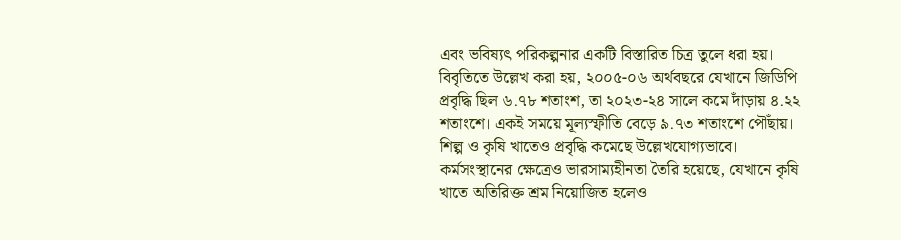এবং ভবিষ্যৎ পরিকল্পনার একটি বিস্তারিত চিত্র তুলে ধরা হয়।
বিবৃতিতে উল্লেখ করা হয়, ২০০৫-০৬ অর্থবছরে যেখানে জিডিপি প্রবৃদ্ধি ছিল ৬.৭৮ শতাংশ, তা ২০২৩-২৪ সালে কমে দাঁড়ায় ৪.২২ শতাংশে। একই সময়ে মূল্যস্ফীতি বেড়ে ৯.৭৩ শতাংশে পৌঁছায়। শিল্প ও কৃষি খাতেও প্রবৃদ্ধি কমেছে উল্লেখযোগ্যভাবে। কর্মসংস্থানের ক্ষেত্রেও ভারসাম্যহীনতা তৈরি হয়েছে, যেখানে কৃষি খাতে অতিরিক্ত শ্রম নিয়োজিত হলেও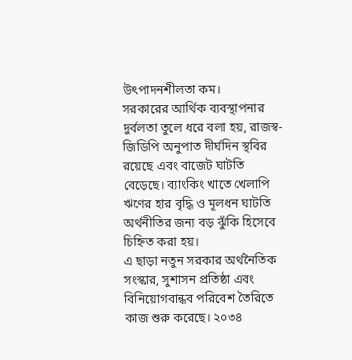উৎপাদনশীলতা কম।
সরকারের আর্থিক ব্যবস্থাপনার দুর্বলতা তুলে ধরে বলা হয়, রাজস্ব-জিডিপি অনুপাত দীর্ঘদিন স্থবির রয়েছে এবং বাজেট ঘাটতি বেড়েছে। ব্যাংকিং খাতে খেলাপি ঋণের হার বৃদ্ধি ও মূলধন ঘাটতি অর্থনীতির জন্য বড় ঝুঁকি হিসেবে চিহ্নিত করা হয়।
এ ছাড়া নতুন সরকার অর্থনৈতিক সংস্কার, সুশাসন প্রতিষ্ঠা এবং বিনিয়োগবান্ধব পরিবেশ তৈরিতে কাজ শুরু করেছে। ২০৩৪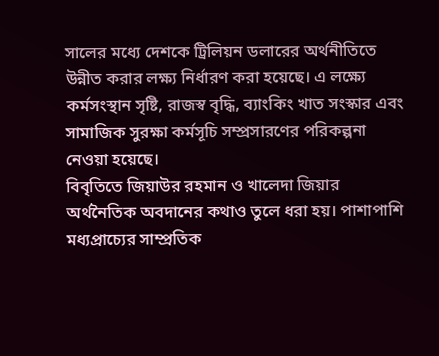সালের মধ্যে দেশকে ট্রিলিয়ন ডলারের অর্থনীতিতে উন্নীত করার লক্ষ্য নির্ধারণ করা হয়েছে। এ লক্ষ্যে কর্মসংস্থান সৃষ্টি, রাজস্ব বৃদ্ধি, ব্যাংকিং খাত সংস্কার এবং সামাজিক সুরক্ষা কর্মসূচি সম্প্রসারণের পরিকল্পনা নেওয়া হয়েছে।
বিবৃতিতে জিয়াউর রহমান ও খালেদা জিয়ার অর্থনৈতিক অবদানের কথাও তুলে ধরা হয়। পাশাপাশি মধ্যপ্রাচ্যের সাম্প্রতিক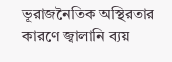ভূরাজনৈতিক অস্থিরতার কারণে জ্বালানি ব্যয়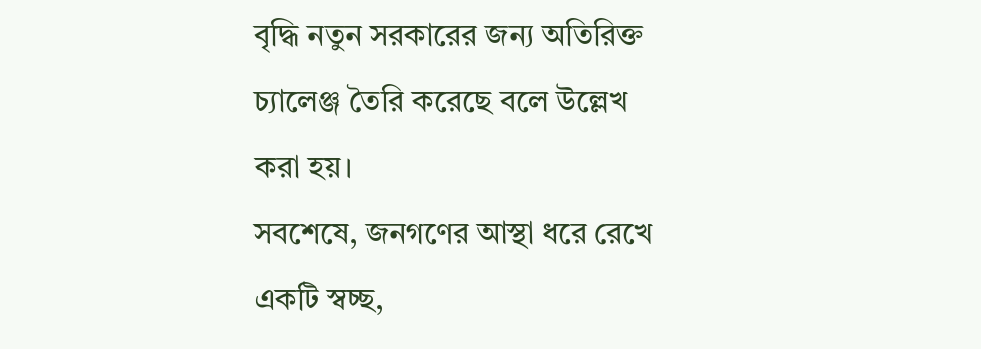বৃদ্ধি নতুন সরকারের জন্য অতিরিক্ত চ্যালেঞ্জ তৈরি করেছে বলে উল্লেখ করা হয়।
সবশেষে, জনগণের আস্থা ধরে রেখে একটি স্বচ্ছ,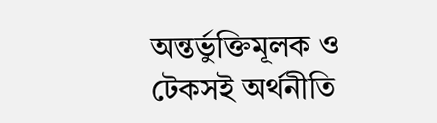অন্তর্ভুক্তিমূলক ও টেকসই অর্থনীতি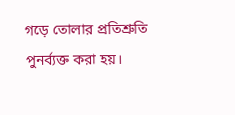গড়ে তোলার প্রতিশ্রুতি পুনর্ব্যক্ত করা হয়।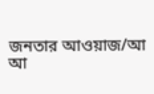জনতার আওয়াজ/আ আ